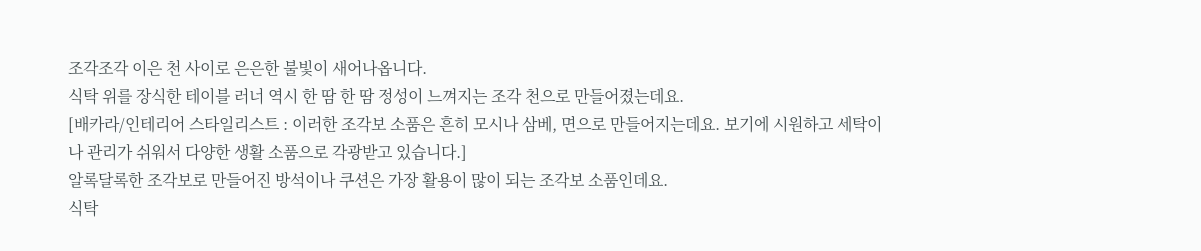조각조각 이은 천 사이로 은은한 불빛이 새어나옵니다.
식탁 위를 장식한 테이블 러너 역시 한 땀 한 땀 정성이 느껴지는 조각 천으로 만들어졌는데요.
[배카라/인테리어 스타일리스트 : 이러한 조각보 소품은 흔히 모시나 삼베, 면으로 만들어지는데요. 보기에 시원하고 세탁이나 관리가 쉬워서 다양한 생활 소품으로 각광받고 있습니다.]
알록달록한 조각보로 만들어진 방석이나 쿠션은 가장 활용이 많이 되는 조각보 소품인데요.
식탁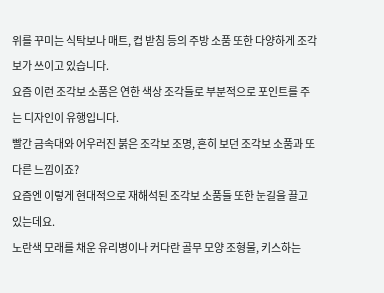위를 꾸미는 식탁보나 매트, 컵 받침 등의 주방 소품 또한 다양하게 조각보가 쓰이고 있습니다.
요즘 이런 조각보 소품은 연한 색상 조각들로 부분적으로 포인트를 주는 디자인이 유행입니다.
빨간 금속대와 어우러진 붉은 조각보 조명, 흔히 보던 조각보 소품과 또 다른 느낌이죠?
요즘엔 이렇게 현대적으로 재해석된 조각보 소품들 또한 눈길을 끌고 있는데요.
노란색 모래를 채운 유리병이나 커다란 골무 모양 조형물, 키스하는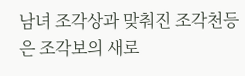남녀 조각상과 맞춰진 조각천등은 조각보의 새로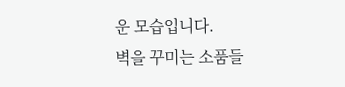운 모습입니다.
벽을 꾸미는 소품들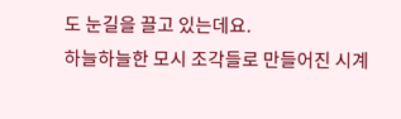도 눈길을 끌고 있는데요.
하늘하늘한 모시 조각들로 만들어진 시계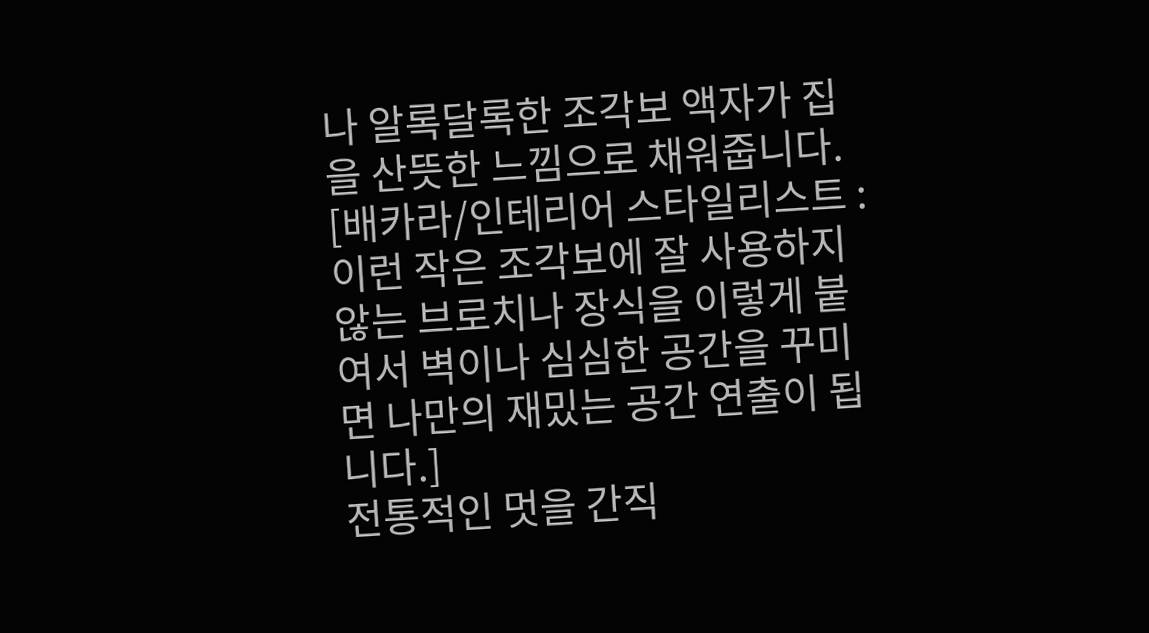나 알록달록한 조각보 액자가 집을 산뜻한 느낌으로 채워줍니다.
[배카라/인테리어 스타일리스트 : 이런 작은 조각보에 잘 사용하지 않는 브로치나 장식을 이렇게 붙여서 벽이나 심심한 공간을 꾸미면 나만의 재밌는 공간 연출이 됩니다.]
전통적인 멋을 간직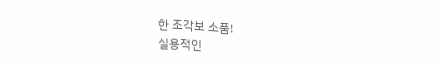한 조각보 소품!
실용적인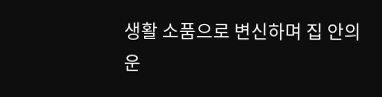생활 소품으로 변신하며 집 안의 운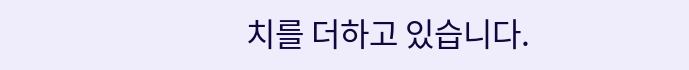치를 더하고 있습니다.